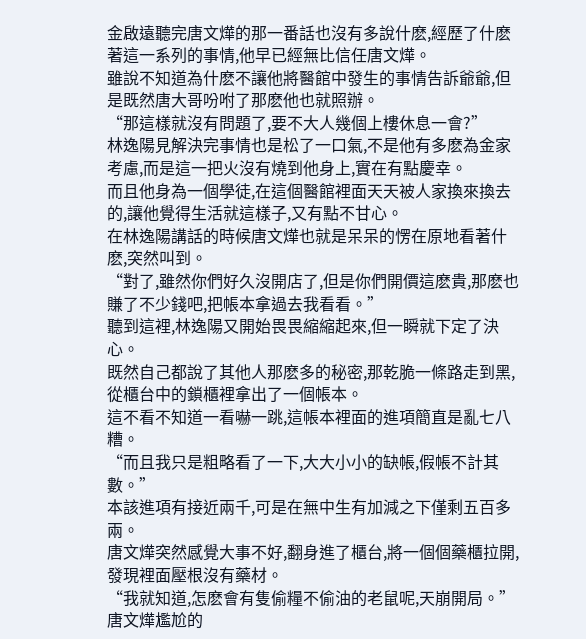金啟遠聽完唐文燁的那一番話也沒有多說什麽,經歷了什麽著這一系列的事情,他早已經無比信任唐文燁。
雖說不知道為什麽不讓他將醫館中發生的事情告訴爺爺,但是既然唐大哥吩咐了那麽他也就照辦。
“那這樣就沒有問題了,要不大人幾個上樓休息一會?”
林逸陽見解決完事情也是松了一口氣,不是他有多麽為金家考慮,而是這一把火沒有燒到他身上,實在有點慶幸。
而且他身為一個學徒,在這個醫館裡面天天被人家換來換去的,讓他覺得生活就這樣子,又有點不甘心。
在林逸陽講話的時候唐文燁也就是呆呆的愣在原地看著什麽,突然叫到。
“對了,雖然你們好久沒開店了,但是你們開價這麽貴,那麽也賺了不少錢吧,把帳本拿過去我看看。”
聽到這裡,林逸陽又開始畏畏縮縮起來,但一瞬就下定了決心。
既然自己都說了其他人那麽多的秘密,那乾脆一條路走到黑,從櫃台中的鎖櫃裡拿出了一個帳本。
這不看不知道一看嚇一跳,這帳本裡面的進項簡直是亂七八糟。
“而且我只是粗略看了一下,大大小小的缺帳,假帳不計其數。”
本該進項有接近兩千,可是在無中生有加減之下僅剩五百多兩。
唐文燁突然感覺大事不好,翻身進了櫃台,將一個個藥櫃拉開,發現裡面壓根沒有藥材。
“我就知道,怎麽會有隻偷糧不偷油的老鼠呢,天崩開局。”
唐文燁尷尬的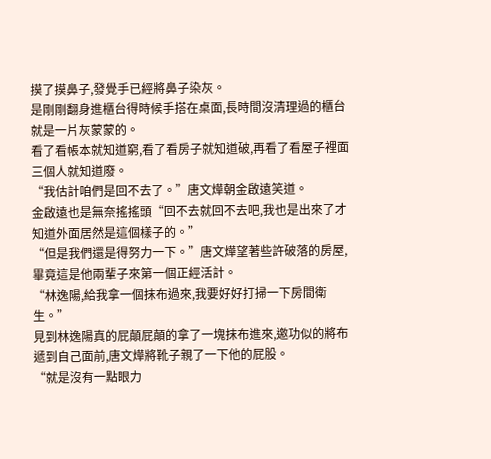摸了摸鼻子,發覺手已經將鼻子染灰。
是剛剛翻身進櫃台得時候手搭在桌面,長時間沒清理過的櫃台就是一片灰蒙蒙的。
看了看帳本就知道窮,看了看房子就知道破,再看了看屋子裡面三個人就知道廢。
“我估計咱們是回不去了。”唐文燁朝金啟遠笑道。
金啟遠也是無奈搖搖頭“回不去就回不去吧,我也是出來了才知道外面居然是這個樣子的。”
“但是我們還是得努力一下。”唐文燁望著些許破落的房屋,畢竟這是他兩輩子來第一個正經活計。
“林逸陽,給我拿一個抹布過來,我要好好打掃一下房間衛生。”
見到林逸陽真的屁顛屁顛的拿了一塊抹布進來,邀功似的將布遞到自己面前,唐文燁將靴子親了一下他的屁股。
“就是沒有一點眼力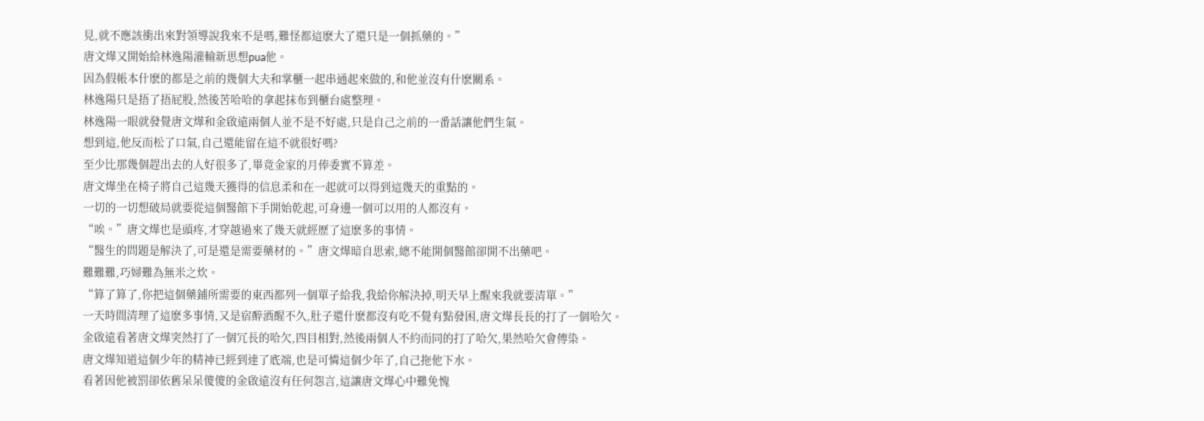見,就不應該衝出來對領導說我來不是嗎,難怪都這麽大了還只是一個抓藥的。”
唐文燁又開始給林逸陽灌輸新思想pua他。
因為假帳本什麽的都是之前的幾個大夫和掌櫃一起串通起來做的,和他並沒有什麽關系。
林逸陽只是捂了捂屁股,然後苦哈哈的拿起抹布到櫃台處整理。
林逸陽一眼就發覺唐文燁和金啟遠兩個人並不是不好處,只是自己之前的一番話讓他們生氣。
想到這,他反而松了口氣,自己還能留在這不就很好嗎?
至少比那幾個趕出去的人好很多了,畢竟金家的月俸委實不算差。
唐文燁坐在椅子將自己這幾天獲得的信息柔和在一起就可以得到這幾天的重點的。
一切的一切想破局就要從這個醫館下手開始乾起,可身邊一個可以用的人都沒有。
“唉。”唐文燁也是頭疼,才穿越過來了幾天就經歷了這麽多的事情。
“醫生的問題是解決了,可是還是需要藥材的。”唐文燁暗自思索,總不能開個醫館卻開不出藥吧。
難難難,巧婦難為無米之炊。
“算了算了,你把這個藥鋪所需要的東西都列一個單子給我,我給你解決掉,明天早上醒來我就要清單。”
一天時間清理了這麽多事情,又是宿醉酒醒不久,肚子還什麽都沒有吃不覺有點發困,唐文燁長長的打了一個哈欠。
金啟遠看著唐文燁突然打了一個冗長的哈欠,四目相對,然後兩個人不約而同的打了哈欠,果然哈欠會傳染。
唐文燁知道這個少年的精神已經到達了底端,也是可憐這個少年了,自己拖他下水。
看著因他被罰卻依舊呆呆傻傻的金啟遠沒有任何怨言,這讓唐文燁心中難免愧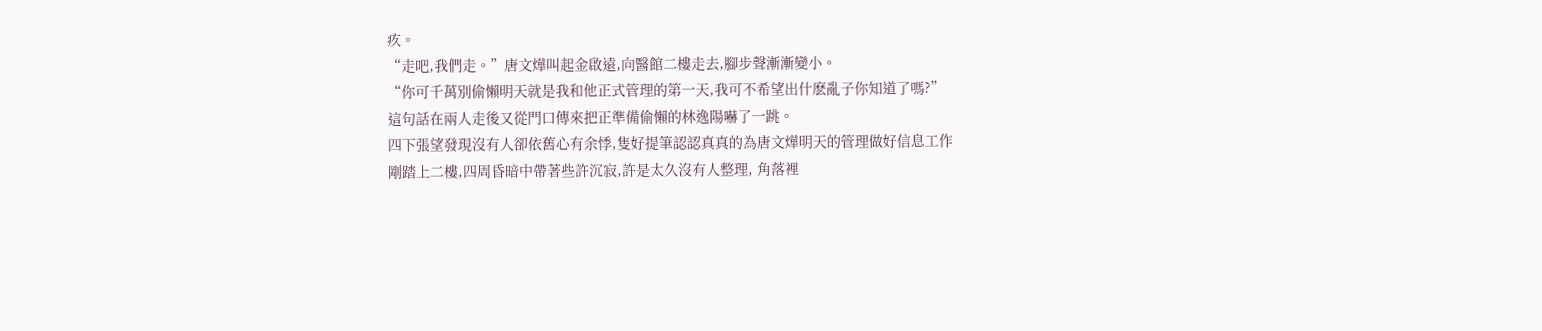疚。
“走吧,我們走。”唐文燁叫起金啟遠,向醫館二樓走去,腳步聲漸漸變小。
“你可千萬別偷懶明天就是我和他正式管理的第一天,我可不希望出什麽亂子你知道了嗎?”
這句話在兩人走後又從門口傳來把正準備偷懶的林逸陽嚇了一跳。
四下張望發現沒有人卻依舊心有余悸,隻好提筆認認真真的為唐文燁明天的管理做好信息工作
剛踏上二樓,四周昏暗中帶著些許沉寂,許是太久沒有人整理, 角落裡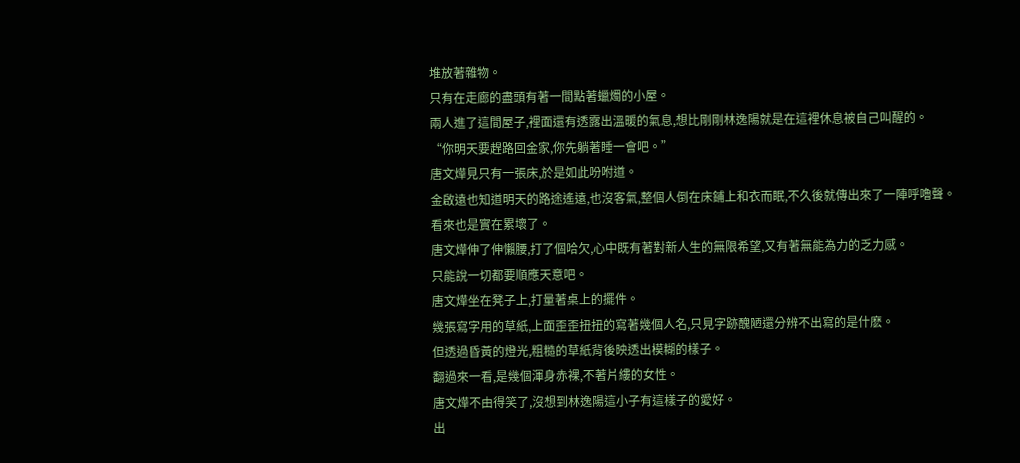堆放著雜物。
只有在走廊的盡頭有著一間點著蠟燭的小屋。
兩人進了這間屋子,裡面還有透露出溫暖的氣息,想比剛剛林逸陽就是在這裡休息被自己叫醒的。
“你明天要趕路回金家,你先躺著睡一會吧。”
唐文燁見只有一張床,於是如此吩咐道。
金啟遠也知道明天的路途遙遠,也沒客氣,整個人倒在床鋪上和衣而眠,不久後就傳出來了一陣呼嚕聲。
看來也是實在累壞了。
唐文燁伸了伸懶腰,打了個哈欠,心中既有著對新人生的無限希望,又有著無能為力的乏力感。
只能說一切都要順應天意吧。
唐文燁坐在凳子上,打量著桌上的擺件。
幾張寫字用的草紙,上面歪歪扭扭的寫著幾個人名,只見字跡醜陋還分辨不出寫的是什麽。
但透過昏黃的燈光,粗糙的草紙背後映透出模糊的樣子。
翻過來一看,是幾個渾身赤裸,不著片縷的女性。
唐文燁不由得笑了,沒想到林逸陽這小子有這樣子的愛好。
出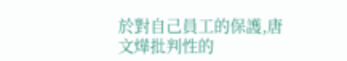於對自己員工的保護,唐文燁批判性的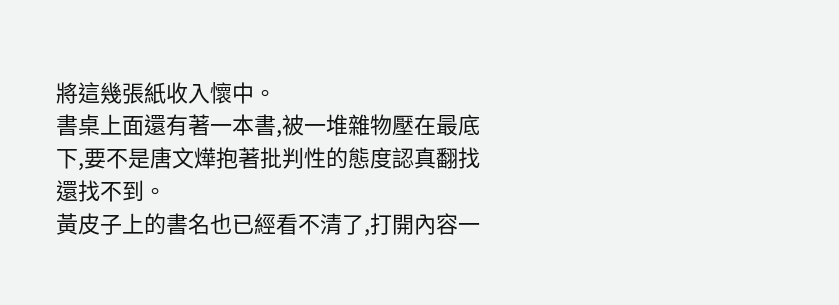將這幾張紙收入懷中。
書桌上面還有著一本書,被一堆雜物壓在最底下,要不是唐文燁抱著批判性的態度認真翻找還找不到。
黃皮子上的書名也已經看不清了,打開內容一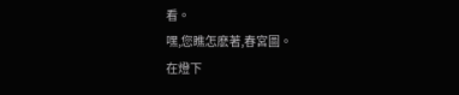看。
嘿,您瞧怎麽著,春宮圖。
在燈下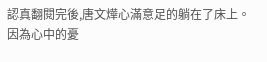認真翻閱完後,唐文燁心滿意足的躺在了床上。
因為心中的憂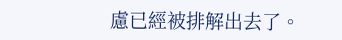慮已經被排解出去了。